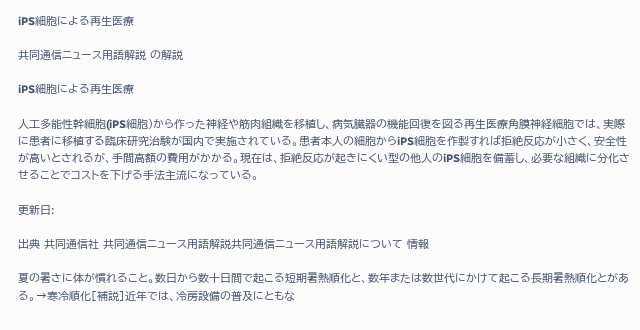iPS細胞による再生医療

共同通信ニュース用語解説 の解説

iPS細胞による再生医療

人工多能性幹細胞(iPS細胞)から作った神経や筋肉組織を移植し、病気臓器の機能回復を図る再生医療角膜神経細胞では、実際に患者に移植する臨床研究治験が国内で実施されている。患者本人の細胞からiPS細胞を作製すれば拒絶反応が小さく、安全性が高いとされるが、手間高額の費用がかかる。現在は、拒絶反応が起きにくい型の他人のiPS細胞を備蓄し、必要な組織に分化させることでコストを下げる手法主流になっている。

更新日:

出典 共同通信社 共同通信ニュース用語解説共同通信ニュース用語解説について 情報

夏の暑さに体が慣れること。数日から数十日間で起こる短期暑熱順化と、数年または数世代にかけて起こる長期暑熱順化とがある。→寒冷順化[補説]近年では、冷房設備の普及にともな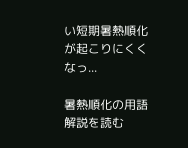い短期暑熱順化が起こりにくくなっ...

暑熱順化の用語解説を読む